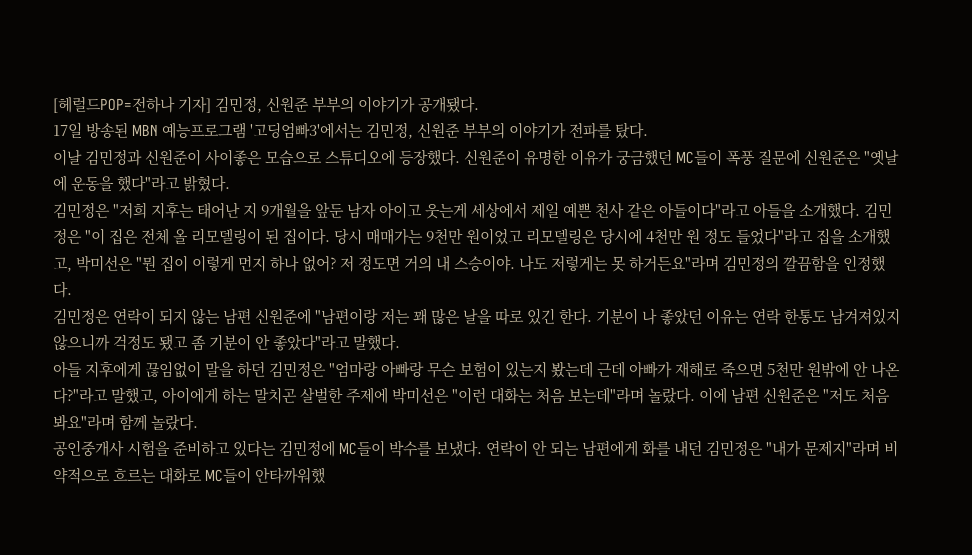[헤럴드POP=전하나 기자] 김민정, 신원준 부부의 이야기가 공개됐다.
17일 방송된 MBN 예능프로그램 '고딩엄빠3'에서는 김민정, 신원준 부부의 이야기가 전파를 탔다.
이날 김민정과 신원준이 사이좋은 모습으로 스튜디오에 등장했다. 신원준이 유명한 이유가 궁금했던 MC들이 폭풍 질문에 신원준은 "옛날에 운동을 했다"라고 밝혔다.
김민정은 "저희 지후는 태어난 지 9개월을 앞둔 남자 아이고 웃는게 세상에서 제일 예쁜 천사 같은 아들이다"라고 아들을 소개했다. 김민정은 "이 집은 전체 올 리모델링이 된 집이다. 당시 매매가는 9천만 원이었고 리모델링은 당시에 4천만 원 정도 들었다"라고 집을 소개했고, 박미선은 "뭔 집이 이렇게 먼지 하나 없어? 저 정도면 거의 내 스승이야. 나도 저렇게는 못 하거든요"라며 김민정의 깔끔함을 인정했다.
김민정은 연락이 되지 않는 남편 신원준에 "남편이랑 저는 꽤 많은 날을 따로 있긴 한다. 기분이 나 좋았던 이유는 연락 한통도 남겨져있지 않으니까 걱정도 됐고 좀 기분이 안 좋았다"라고 말했다.
아들 지후에게 끊임없이 말을 하던 김민정은 "엄마랑 아빠랑 무슨 보험이 있는지 봤는데 근데 아빠가 재해로 죽으면 5천만 원밖에 안 나온다?"라고 말했고, 아이에게 하는 말치곤 살벌한 주제에 박미선은 "이런 대화는 처음 보는데"라며 놀랐다. 이에 남편 신원준은 "저도 처음 봐요"라며 함께 놀랐다.
공인중개사 시험을 준비하고 있다는 김민정에 MC들이 박수를 보냈다. 연락이 안 되는 남편에게 화를 내던 김민정은 "내가 문제지"라며 비약적으로 흐르는 대화로 MC들이 안타까워했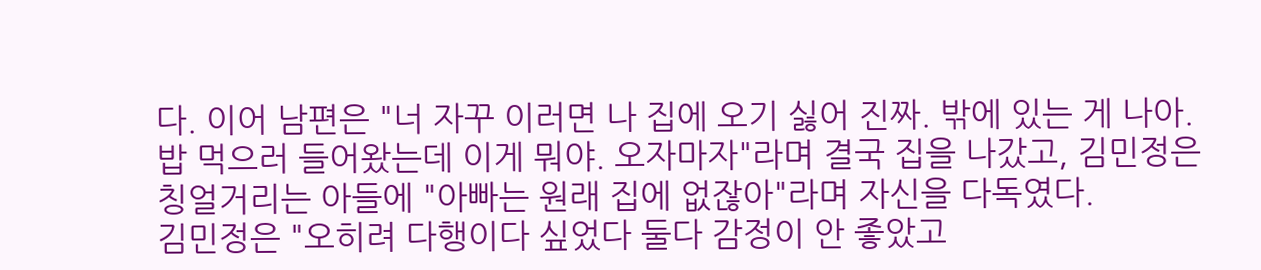다. 이어 남편은 "너 자꾸 이러면 나 집에 오기 싫어 진짜. 밖에 있는 게 나아. 밥 먹으러 들어왔는데 이게 뭐야. 오자마자"라며 결국 집을 나갔고, 김민정은 칭얼거리는 아들에 "아빠는 원래 집에 없잖아"라며 자신을 다독였다.
김민정은 "오히려 다행이다 싶었다 둘다 감정이 안 좋았고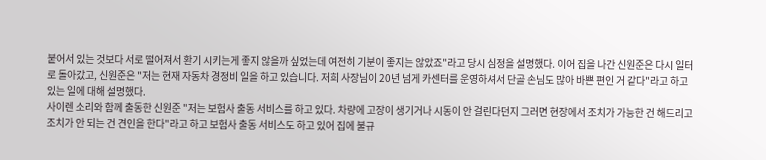붙어서 있는 것보다 서로 떨어져서 환기 시키는게 좋지 않을까 싶었는데 여전히 기분이 좋지는 않았죠"라고 당시 심정을 설명했다. 이어 집을 나간 신원준은 다시 일터로 돌아갔고, 신원준은 "저는 현재 자동차 경정비 일을 하고 있습니다. 저희 사장님이 20년 넘게 카센터를 운영하셔서 단골 손님도 많아 바쁜 편인 거 같다"라고 하고 있는 일에 대해 설명했다.
사이렌 소리와 함께 출동한 신원준 "저는 보험사 출동 서비스를 하고 있다. 차량에 고장이 생기거나 시동이 안 걸린다던지 그러면 현장에서 조치가 가능한 건 해드리고 조치가 안 되는 건 견인을 한다"라고 하고 보험사 출동 서비스도 하고 있어 집에 불규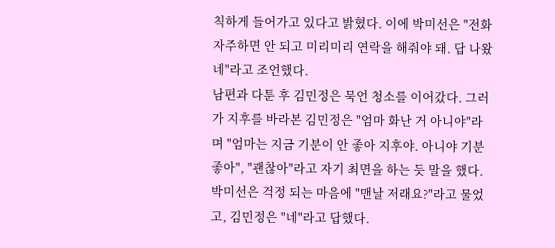칙하게 들어가고 있다고 밝혔다. 이에 박미선은 "전화 자주하면 안 되고 미리미리 연락을 해줘야 돼. 답 나왔네"라고 조언했다.
남편과 다툰 후 김민정은 묵언 청소를 이어갔다. 그러가 지후를 바라본 김민정은 "엄마 화난 거 아니야"라며 "엄마는 지금 기분이 안 좋아 지후야. 아니야 기분 좋아", "괜찮아"라고 자기 최면을 하는 듯 말을 했다. 박미선은 걱정 되는 마음에 "맨날 저래요?"라고 물었고, 김민정은 "네"라고 답했다.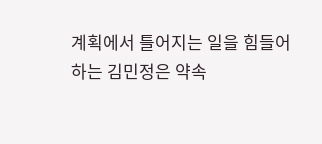계획에서 틀어지는 일을 힘들어하는 김민정은 약속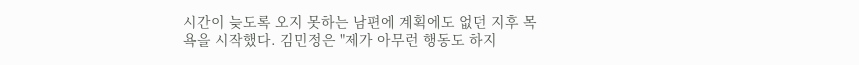시간이 늦도록 오지 못하는 남편에 계획에도 없던 지후 목욕을 시작했다. 김민정은 "제가 아무런 행동도 하지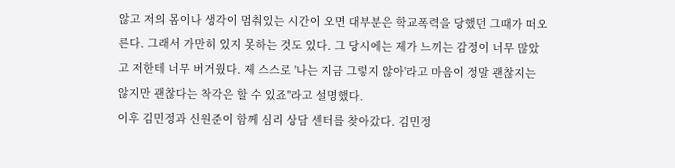않고 저의 몸이나 생각이 멈춰있는 시간이 오면 대부분은 학교폭력을 당했던 그때가 떠오른다. 그래서 가만히 있지 못하는 것도 있다. 그 당시에는 제가 느끼는 감정이 너무 많았고 저한테 너무 버거웠다. 제 스스로 '나는 지금 그렇지 않아'라고 마음이 정말 괜찮지는 않지만 괜찮다는 착각은 할 수 있죠"라고 설명했다.
이후 김민정과 신원준이 함께 심리 상담 센터를 찾아갔다. 김민정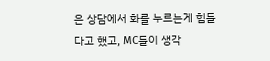은 상담에서 화를 누르는게 힘들다고 했고, MC들이 생각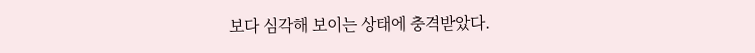보다 심각해 보이는 상태에 충격받았다.